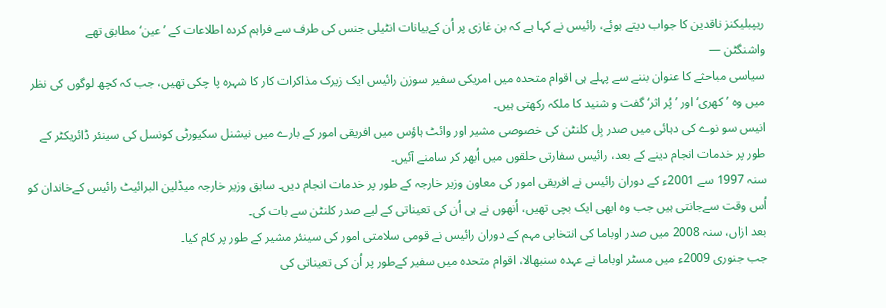ریپبلیکنز ناقدین کا جواب دیتے ہوئے، رائیس نے کہا ہے کہ بن غازی پر اُن کےبیانات انٹیلی جنس کی طرف سے فراہم کردہ اطلاعات کے ’عین‘ مطابق تھے
واشنگٹن —
سیاسی مباحثے کا عنوان بننے سے پہلے ہی اقوام متحدہ میں امریکی سفیر سوزن رائیس ایک زیرک مذاکرات کار کا شہرہ پا چکی تھیں، جب کہ کچھ لوگوں کی نظر میں وہ ’کھری‘ اور ’پُر اثر‘ گفت و شنید کا ملکہ رکھتی ہیں۔
انیس سو نوے کی دہائی میں صدر بِل کلنٹن کی خصوصی مشیر اور وائٹ ہاؤس میں افریقی امور کے بارے میں نیشنل سکیورٹی کونسل کی سینئر ڈائریکٹر کے طور پر خدمات انجام دینے کے بعد، رائیس سفارتی حلقوں میں اُبھر کر سامنے آئیں۔
سنہ 1997 سے 2001ء کے دوران رائیس نے افریقی امور کی معاون وزیر خارجہ کے طور پر خدمات انجام دیں۔ سابق وزیر خارجہ میڈلین البرائیٹ رائیس کےخاندان کو اُس وقت سےجانتی ہیں جب وہ ابھی ایک بچی تھیں، اُنھوں نے ہی اُن کی تعیناتی کے لیے صدر کلنٹن سے بات کی۔
بعد ازاں، سنہ 2008 میں صدر اوباما کی انتخابی مہم کے دوران رائیس نے قومی سلامتی امور کی سینئر مشیر کے طور پر کام کیا۔
جب جنوری 2009ء میں مسٹر اوباما نے عہدہ سنبھالا، اقوام متحدہ میں سفیر کےطور پر اُن کی تعیناتی کی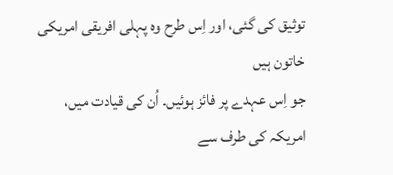توثیق کی گئی، اور اِس طرح وہ پہلی افریقی امریکی خاتون ہیں
جو اِس عہدے پر فائز ہوئیں۔ اُن کی قیادت میں، امریکہ کی طرف سے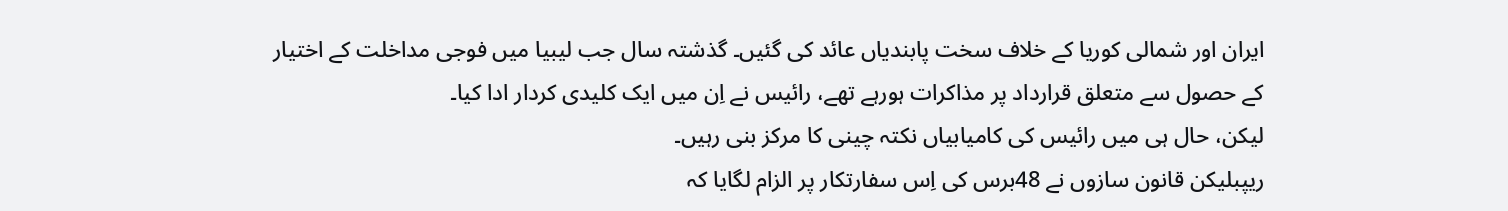ایران اور شمالی کوریا کے خلاف سخت پابندیاں عائد کی گئیں۔ گذشتہ سال جب لیبیا میں فوجی مداخلت کے اختیار کے حصول سے متعلق قرارداد پر مذاکرات ہورہے تھے، رائیس نے اِن میں ایک کلیدی کردار ادا کیا۔
لیکن، حال ہی میں رائیس کی کامیابیاں نکتہ چینی کا مرکز بنی رہیں۔
ریپبلیکن قانون سازوں نے 48برس کی اِس سفارتکار پر الزام لگایا کہ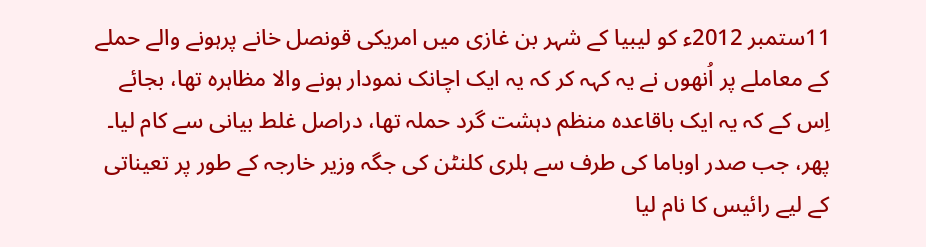11ستمبر 2012ء کو لیبیا کے شہر بن غازی میں امریکی قونصل خانے پرہونے والے حملے کے معاملے پر اُنھوں نے یہ کہہ کر کہ یہ ایک اچانک نمودار ہونے والا مظاہرہ تھا، بجائے اِس کے کہ یہ ایک باقاعدہ منظم دہشت گرد حملہ تھا، دراصل غلط بیانی سے کام لیا۔
پھر، جب صدر اوباما کی طرف سے ہلری کلنٹن کی جگہ وزیر خارجہ کے طور پر تعیناتی کے لیے رائیس کا نام لیا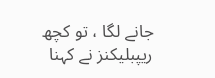جانے لگا ، تو کچھ ریپبلیکنز نے کہنا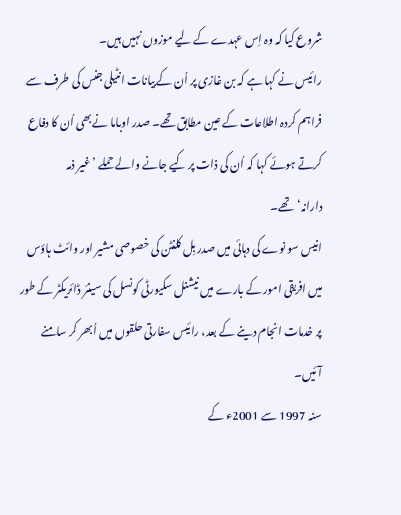شروع کیا کہ وہ اِس عہدے کے لیے موزوں نہیں ہیں۔
رائیس نے کہا ہے کہ بن غازی پر اُن کےبیانات انٹیلی جنس کی طرف سے فراہم کردہ اطلاعات کے عین مطابق تھے۔ صدر اوباما نےبھی اُن کا دفاع کرتے ہوئے کہا کہ اُن کی ذات پر کیے جانے والے حملے ’غیر ذمہ دارانہ‘تھے۔
انیس سو نوے کی دہائی میں صدر بِل کلنٹن کی خصوصی مشیر اور وائٹ ہاؤس میں افریقی امور کے بارے میں نیشنل سکیورٹی کونسل کی سینئر ڈائریکٹر کے طور پر خدمات انجام دینے کے بعد، رائیس سفارتی حلقوں میں اُبھر کر سامنے آئیں۔
سنہ 1997 سے 2001ء کے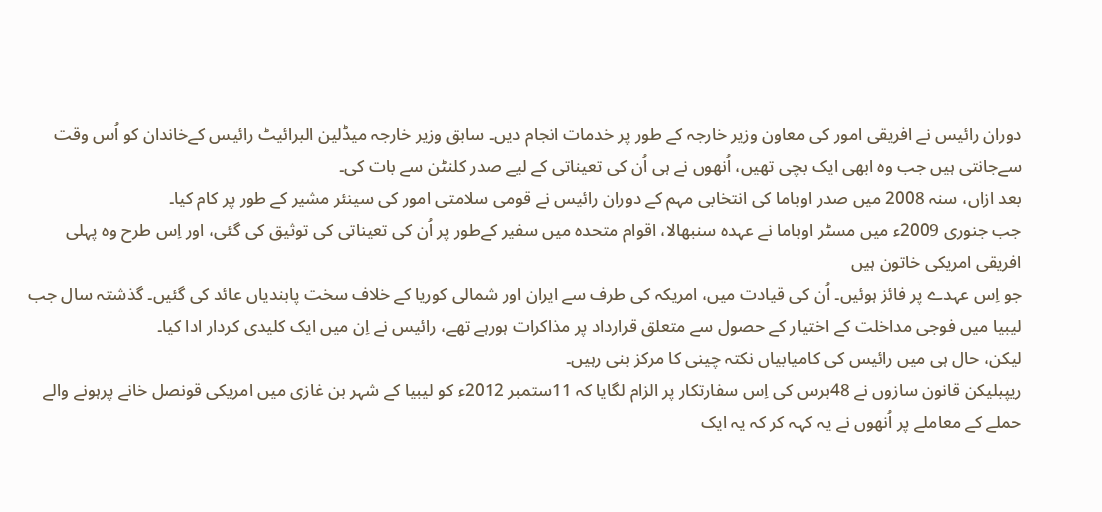دوران رائیس نے افریقی امور کی معاون وزیر خارجہ کے طور پر خدمات انجام دیں۔ سابق وزیر خارجہ میڈلین البرائیٹ رائیس کےخاندان کو اُس وقت سےجانتی ہیں جب وہ ابھی ایک بچی تھیں، اُنھوں نے ہی اُن کی تعیناتی کے لیے صدر کلنٹن سے بات کی۔
بعد ازاں، سنہ 2008 میں صدر اوباما کی انتخابی مہم کے دوران رائیس نے قومی سلامتی امور کی سینئر مشیر کے طور پر کام کیا۔
جب جنوری 2009ء میں مسٹر اوباما نے عہدہ سنبھالا، اقوام متحدہ میں سفیر کےطور پر اُن کی تعیناتی کی توثیق کی گئی، اور اِس طرح وہ پہلی افریقی امریکی خاتون ہیں
جو اِس عہدے پر فائز ہوئیں۔ اُن کی قیادت میں، امریکہ کی طرف سے ایران اور شمالی کوریا کے خلاف سخت پابندیاں عائد کی گئیں۔ گذشتہ سال جب لیبیا میں فوجی مداخلت کے اختیار کے حصول سے متعلق قرارداد پر مذاکرات ہورہے تھے، رائیس نے اِن میں ایک کلیدی کردار ادا کیا۔
لیکن، حال ہی میں رائیس کی کامیابیاں نکتہ چینی کا مرکز بنی رہیں۔
ریپبلیکن قانون سازوں نے 48برس کی اِس سفارتکار پر الزام لگایا کہ 11ستمبر 2012ء کو لیبیا کے شہر بن غازی میں امریکی قونصل خانے پرہونے والے حملے کے معاملے پر اُنھوں نے یہ کہہ کر کہ یہ ایک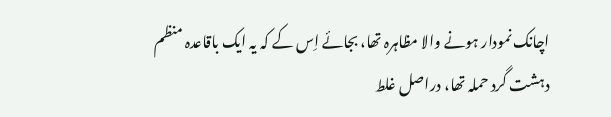اچانک نمودار ہونے والا مظاہرہ تھا، بجائے اِس کے کہ یہ ایک باقاعدہ منظم دہشت گرد حملہ تھا، دراصل غلط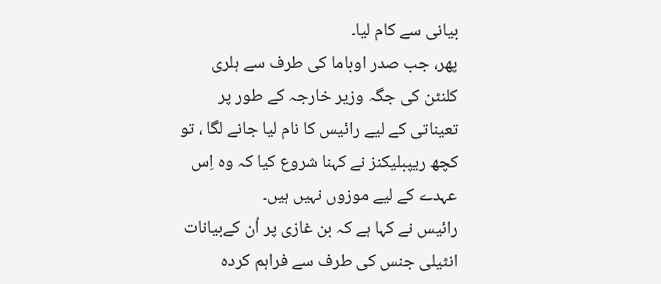بیانی سے کام لیا۔
پھر، جب صدر اوباما کی طرف سے ہلری کلنٹن کی جگہ وزیر خارجہ کے طور پر تعیناتی کے لیے رائیس کا نام لیا جانے لگا ، تو کچھ ریپبلیکنز نے کہنا شروع کیا کہ وہ اِس عہدے کے لیے موزوں نہیں ہیں۔
رائیس نے کہا ہے کہ بن غازی پر اُن کےبیانات انٹیلی جنس کی طرف سے فراہم کردہ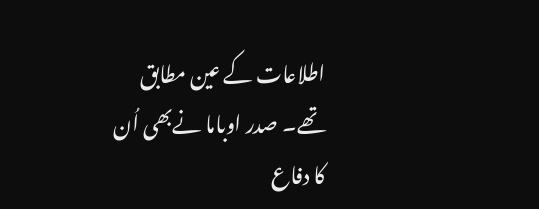اطلاعات کے عین مطابق تھے۔ صدر اوباما نےبھی اُن کا دفاع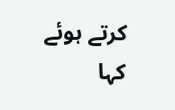کرتے ہوئے کہا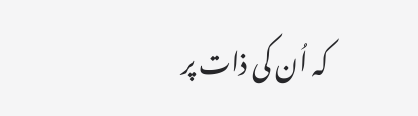کہ اُن کی ذات پر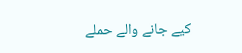کیے جانے والے حملے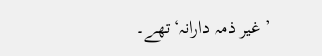’غیر ذمہ دارانہ‘تھے۔